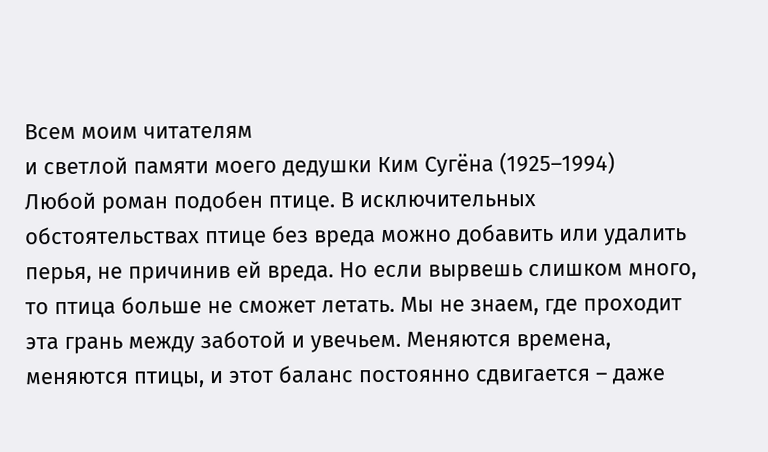Всем моим читателям
и светлой памяти моего дедушки Ким Сугёна (1925–1994)
Любой роман подобен птице. В исключительных обстоятельствах птице без вреда можно добавить или удалить перья, не причинив ей вреда. Но если вырвешь слишком много, то птица больше не сможет летать. Мы не знаем, где проходит эта грань между заботой и увечьем. Меняются времена, меняются птицы, и этот баланс постоянно сдвигается – даже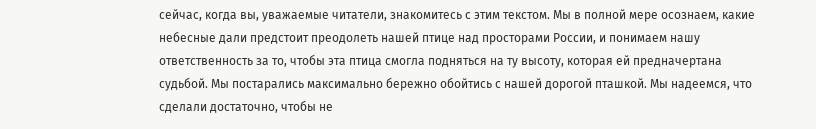сейчас, когда вы, уважаемые читатели, знакомитесь с этим текстом. Мы в полной мере осознаем, какие небесные дали предстоит преодолеть нашей птице над просторами России, и понимаем нашу ответственность за то, чтобы эта птица смогла подняться на ту высоту, которая ей предначертана судьбой. Мы постарались максимально бережно обойтись с нашей дорогой пташкой. Мы надеемся, что сделали достаточно, чтобы не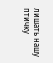лишать нашу птичку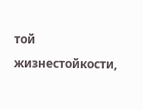той жизнестойкости,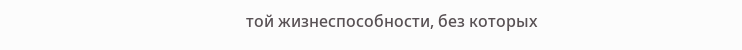той жизнеспособности, без которых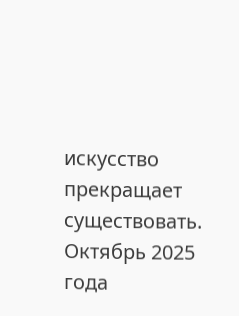искусство прекращает существовать.
Октябрь 2025 года